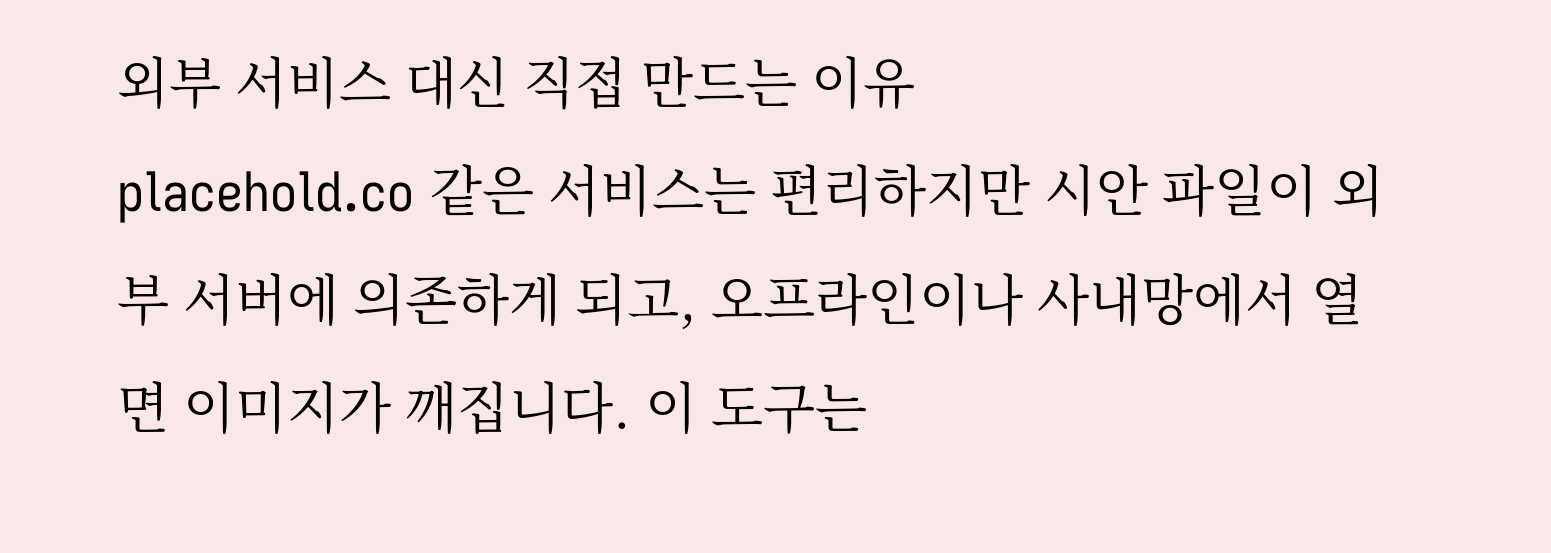외부 서비스 대신 직접 만드는 이유
placehold.co 같은 서비스는 편리하지만 시안 파일이 외부 서버에 의존하게 되고, 오프라인이나 사내망에서 열면 이미지가 깨집니다. 이 도구는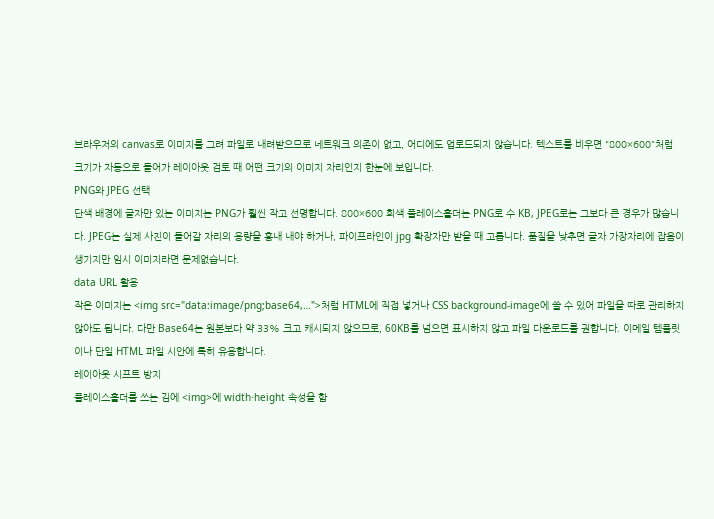브라우저의 canvas로 이미지를 그려 파일로 내려받으므로 네트워크 의존이 없고, 어디에도 업로드되지 않습니다. 텍스트를 비우면 "800×600"처럼 크기가 자동으로 들어가 레이아웃 검토 때 어떤 크기의 이미지 자리인지 한눈에 보입니다.
PNG와 JPEG 선택
단색 배경에 글자만 있는 이미지는 PNG가 훨씬 작고 선명합니다. 800×600 회색 플레이스홀더는 PNG로 수 KB, JPEG로는 그보다 큰 경우가 많습니다. JPEG는 실제 사진이 들어갈 자리의 용량을 흉내 내야 하거나, 파이프라인이 jpg 확장자만 받을 때 고릅니다. 품질을 낮추면 글자 가장자리에 잡음이 생기지만 임시 이미지라면 문제없습니다.
data URL 활용
작은 이미지는 <img src="data:image/png;base64,…">처럼 HTML에 직접 넣거나 CSS background-image에 쓸 수 있어 파일을 따로 관리하지 않아도 됩니다. 다만 Base64는 원본보다 약 33% 크고 캐시되지 않으므로, 60KB를 넘으면 표시하지 않고 파일 다운로드를 권합니다. 이메일 템플릿이나 단일 HTML 파일 시안에 특히 유용합니다.
레이아웃 시프트 방지
플레이스홀더를 쓰는 김에 <img>에 width·height 속성을 함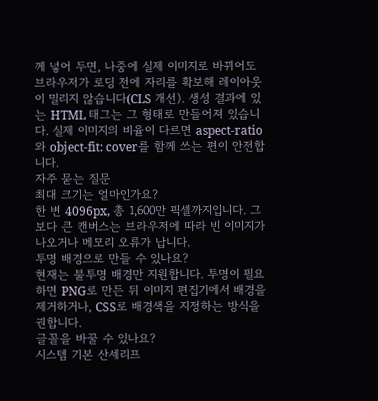께 넣어 두면, 나중에 실제 이미지로 바뀌어도 브라우저가 로딩 전에 자리를 확보해 레이아웃이 밀리지 않습니다(CLS 개선). 생성 결과에 있는 HTML 태그는 그 형태로 만들어져 있습니다. 실제 이미지의 비율이 다르면 aspect-ratio와 object-fit: cover를 함께 쓰는 편이 안전합니다.
자주 묻는 질문
최대 크기는 얼마인가요?
한 변 4096px, 총 1,600만 픽셀까지입니다. 그보다 큰 캔버스는 브라우저에 따라 빈 이미지가 나오거나 메모리 오류가 납니다.
투명 배경으로 만들 수 있나요?
현재는 불투명 배경만 지원합니다. 투명이 필요하면 PNG로 만든 뒤 이미지 편집기에서 배경을 제거하거나, CSS로 배경색을 지정하는 방식을 권합니다.
글꼴을 바꿀 수 있나요?
시스템 기본 산세리프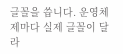글꼴을 씁니다. 운영체제마다 실제 글꼴이 달라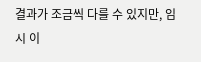결과가 조금씩 다를 수 있지만, 임시 이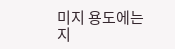미지 용도에는 지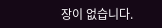장이 없습니다.